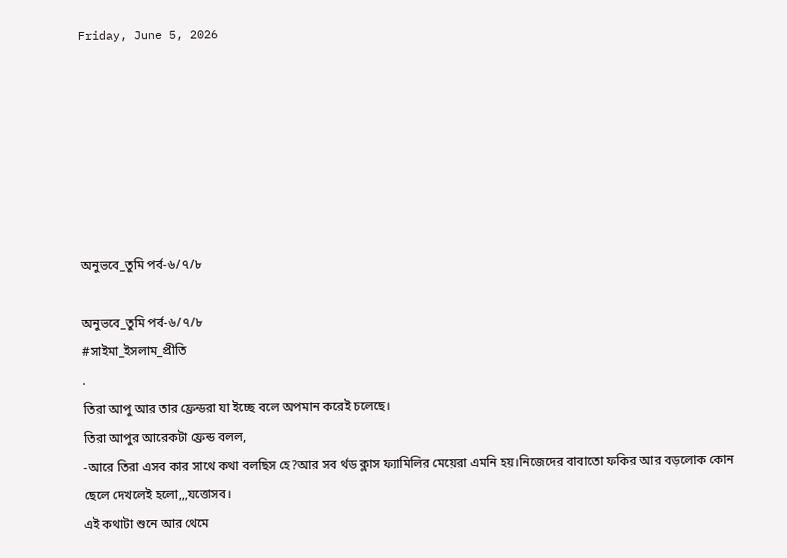Friday, June 5, 2026







অনুভবে_তুমি পর্ব-৬/৭/৮

অনুভবে_তুমি পর্ব-৬/৭/৮
#সাইমা_ইসলাম_প্রীতি
.
তিরা আপু আর তার ফ্রেন্ডরা যা ইচ্ছে বলে অপমান করেই চলেছে।
তিরা আপুর আরেকটা ফ্রেন্ড বলল,
-আরে তিরা এসব কার সাথে কথা বলছিস হে?আর সব র্থড ক্লাস ফ্যামিলির মেয়েরা এমনি হয়।নিজেদের বাবাতো ফকির আর বড়লোক কোন ছেলে দেখলেই হলো,,,যত্তোসব।
এই কথাটা শুনে আর থেমে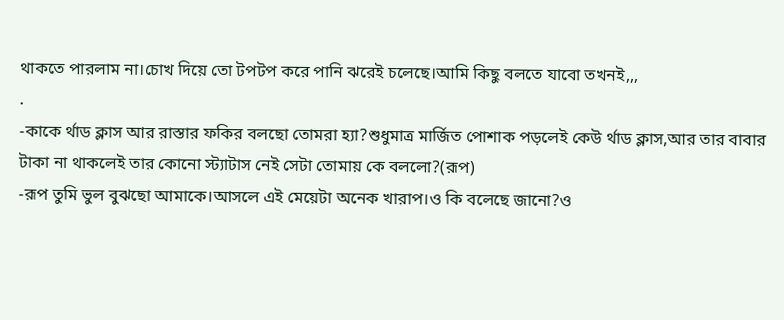থাকতে পারলাম না।চোখ দিয়ে তো টপটপ করে পানি ঝরেই চলেছে।আমি কিছু বলতে যাবো তখনই,,,
.
-কাকে র্থাড ক্লাস আর রাস্তার ফকির বলছো তোমরা হ্যা?শুধুমাত্র মার্জিত পোশাক পড়লেই কেউ র্থাড ক্লাস,আর তার বাবার টাকা না থাকলেই তার কোনো স্ট্যাটাস নেই সেটা তোমায় কে বললো?(রূপ)
-রূপ তুমি ভুল বুঝছো আমাকে।আসলে এই মেয়েটা অনেক খারাপ।ও কি বলেছে জানো?ও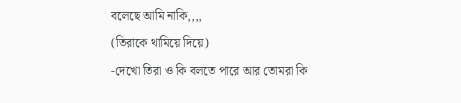বলেছে আমি নাকি,,,,
(তিরাকে থামিয়ে দিয়ে)
-দেখো তিরা ও কি বলতে পারে আর তোমরা কি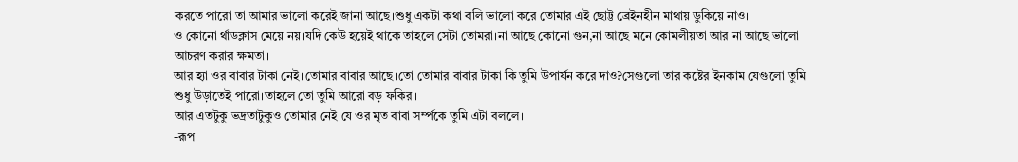করতে পারো তা আমার ভালো করেই জানা আছে।শুধু একটা কথা বলি ভালো করে তোমার এই ছোট্ট ব্রেইনহীন মাথায় ডুকিয়ে নাও।
ও কোনো র্থাডক্লাস মেয়ে নয়।যদি কেউ হয়েই থাকে তাহলে সেটা তোমরা।না আছে কোনো গুন,না আছে মনে কোমলীয়তা আর না আছে ভালো আচরণ করার ক্ষমতা।
আর হ্যা ওর বাবার টাকা নেই।তোমার বাবার আছে।তো তোমার বাবার টাকা কি তুমি উপার্যন করে দাও?সেগুলো তার কষ্টের ইনকাম যেগুলো তুমি শুধু উড়াতেই পারো।তাহলে তো তুমি আরো বড় ফকির।
আর এতটুকু ভদ্রতাটুকুও তোমার নেই যে ওর মৃত বাবা সর্ম্পকে তুমি এটা বললে।
-রূপ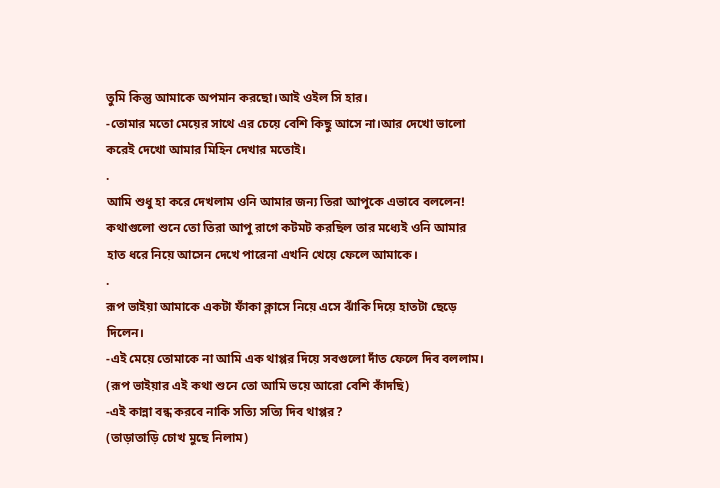তুমি কিন্তু আমাকে অপমান করছো।আই ওইল সি হার।
-তোমার মতো মেয়ের সাথে এর চেয়ে বেশি কিছু আসে না।আর দেখো ভালো করেই দেখো আমার মিহিন দেখার মতোই।
.
আমি শুধু হা করে দেখলাম ওনি আমার জন্য তিরা আপুকে এভাবে বললেন!
কথাগুলো শুনে তো তিরা আপু রাগে কটমট করছিল তার মধ্যেই ওনি আমার হাত ধরে নিয়ে আসেন দেখে পারেনা এখনি খেয়ে ফেলে আমাকে।
.
রূপ ভাইয়া আমাকে একটা ফাঁকা ক্লাসে নিয়ে এসে ঝাঁকি দিয়ে হাতটা ছেড়ে দিলেন।
-এই মেয়ে তোমাকে না আমি এক থাপ্পর দিয়ে সবগুলো দাঁত ফেলে দিব বললাম।
(রূপ ভাইয়ার এই কথা শুনে তো আমি ভয়ে আরো বেশি কাঁদছি)
-এই কান্না বন্ধ করবে নাকি সত্যি সত্যি দিব থাপ্পর?
(তাড়াতাড়ি চোখ মুছে নিলাম)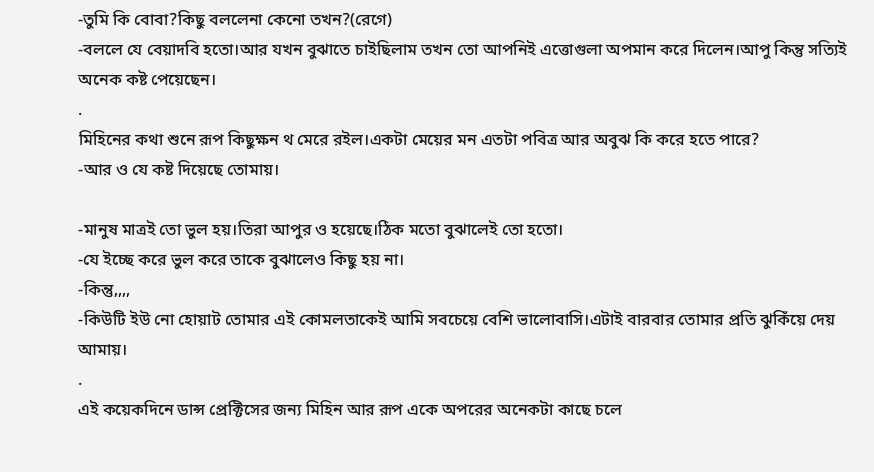-তুমি কি বোবা?কিছু বললেনা কেনো তখন?(রেগে)
-বললে যে বেয়াদবি হতো।আর যখন বুঝাতে চাইছিলাম তখন তো আপনিই এত্তোগুলা অপমান করে দিলেন।আপু কিন্তু সত্যিই অনেক কষ্ট পেয়েছেন।
.
মিহিনের কথা শুনে রূপ কিছুক্ষন থ মেরে রইল।একটা মেয়ের মন এতটা পবিত্র আর অবুঝ কি করে হতে পারে?
-আর ও যে কষ্ট দিয়েছে তোমায়।

-মানুষ মাত্রই তো ভুল হয়।তিরা আপুর ও হয়েছে।ঠিক মতো বুঝালেই তো হতো।
-যে ইচ্ছে করে ভুল করে তাকে বুঝালেও কিছু হয় না।
-কিন্তু,,,,
-কিউটি ইউ নো হোয়াট তোমার এই কোমলতাকেই আমি সবচেয়ে বেশি ভালোবাসি।এটাই বারবার তোমার প্রতি ঝুকিঁয়ে দেয় আমায়।
.
এই কয়েকদিনে ডান্স প্রেক্টিসের জন্য মিহিন আর রূপ একে অপরের অনেকটা কাছে চলে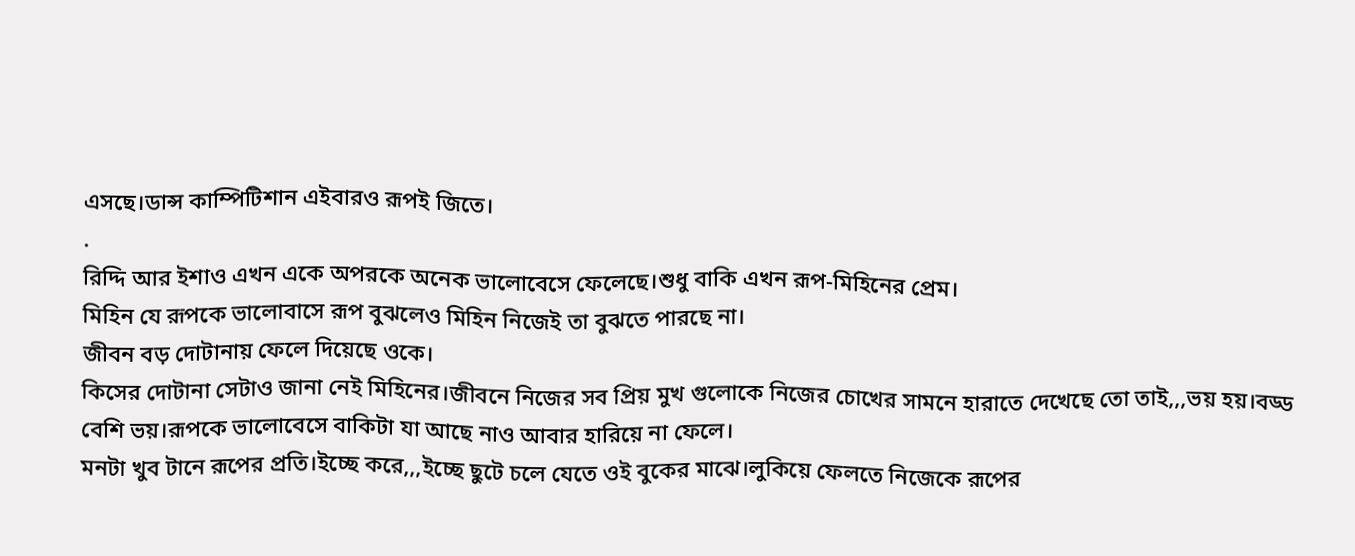এসছে।ডান্স কাম্পিটিশান এইবারও রূপই জিতে।
.
রিদ্দি আর ইশাও এখন একে অপরকে অনেক ভালোবেসে ফেলেছে।শুধু বাকি এখন রূপ-মিহিনের প্রেম।
মিহিন যে রূপকে ভালোবাসে রূপ বুঝলেও মিহিন নিজেই তা বুঝতে পারছে না।
জীবন বড় দোটানায় ফেলে দিয়েছে ওকে।
কিসের দোটানা সেটাও জানা নেই মিহিনের।জীবনে নিজের সব প্রিয় মুখ গুলোকে নিজের চোখের সামনে হারাতে দেখেছে তো তাই,,,ভয় হয়।বড্ড বেশি ভয়।রূপকে ভালোবেসে বাকিটা যা আছে নাও আবার হারিয়ে না ফেলে।
মনটা খুব টানে রূপের প্রতি।ইচ্ছে করে,,,ইচ্ছে ছুটে চলে যেতে ওই বুকের মাঝে।লুকিয়ে ফেলতে নিজেকে রূপের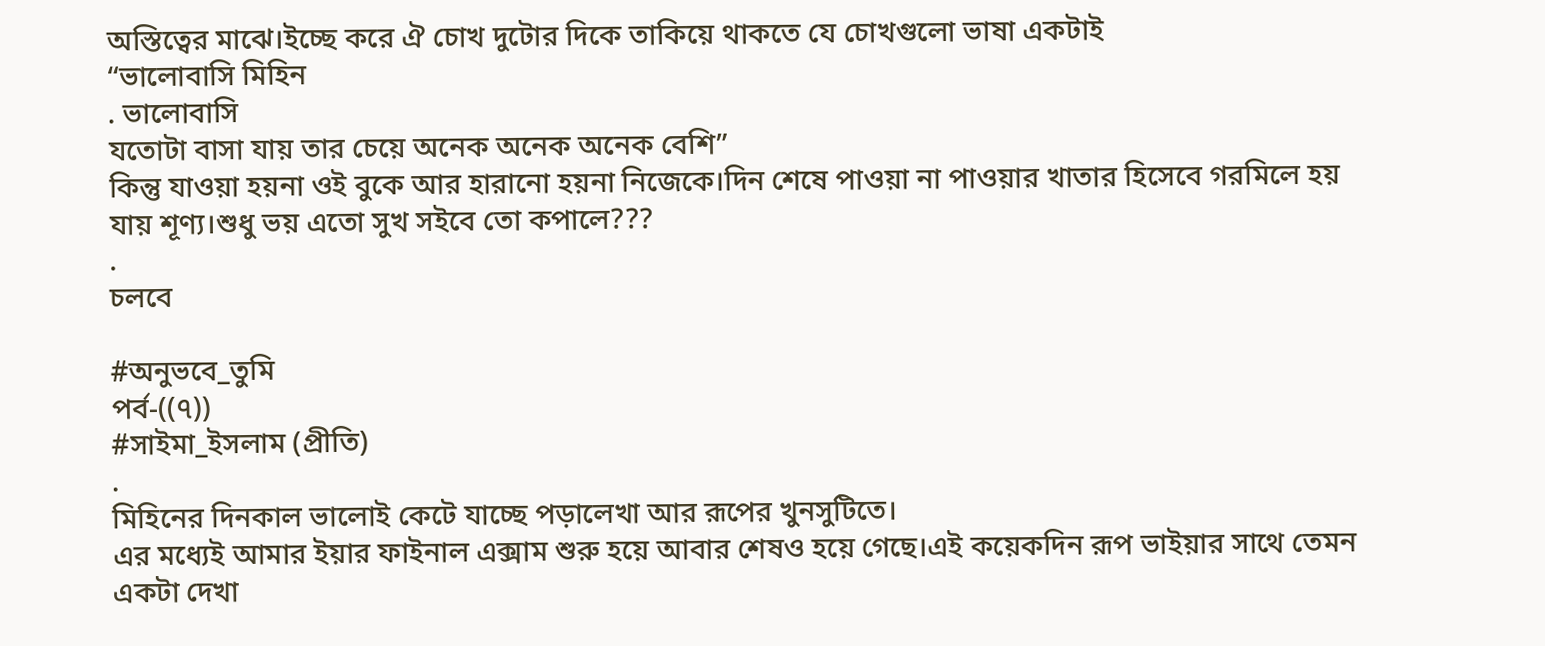অস্তিত্বের মাঝে।ইচ্ছে করে ঐ চোখ দুটোর দিকে তাকিয়ে থাকতে যে চোখগুলো ভাষা একটাই
“ভালোবাসি মিহিন
. ভালোবাসি
যতোটা বাসা যায় তার চেয়ে অনেক অনেক অনেক বেশি”
কিন্তু যাওয়া হয়না ওই বুকে আর হারানো হয়না নিজেকে।দিন শেষে পাওয়া না পাওয়ার খাতার হিসেবে গরমিলে হয় যায় শূণ্য।শুধু ভয় এতো সুখ সইবে তো কপালে???
.
চলবে

#অনুভবে_তুমি
পর্ব-((৭))
#সাইমা_ইসলাম (প্রীতি)
.
মিহিনের দিনকাল ভালোই কেটে যাচ্ছে পড়ালেখা আর রূপের খুনসুটিতে।
এর মধ্যেই আমার ইয়ার ফাইনাল এক্সাম শুরু হয়ে আবার শেষও হয়ে গেছে।এই কয়েকদিন রূপ ভাইয়ার সাথে তেমন একটা দেখা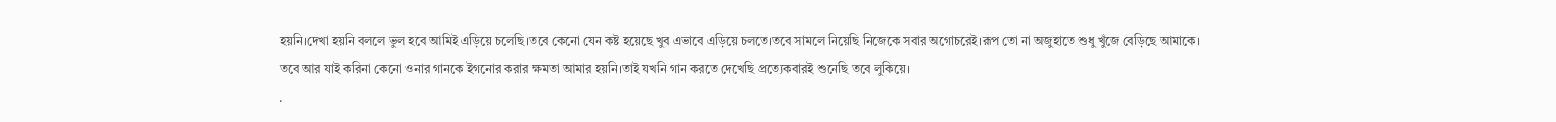হয়নি।দেখা হয়নি বললে ভুল হবে আমিই এড়িয়ে চলেছি।তবে কেনো যেন কষ্ট হয়েছে খুব এভাবে এড়িয়ে চলতে।তবে সামলে নিয়েছি নিজেকে সবার অগোচরেই।রূপ তো না অজুহাতে শুধু খুঁজে বেড়িছে আমাকে।
তবে আর যাই করিনা কেনো ওনার গানকে ইগনোর করার ক্ষমতা আমার হয়নি।তাই যখনি গান করতে দেখেছি প্রত্যেকবারই শুনেছি তবে লুকিয়ে।
.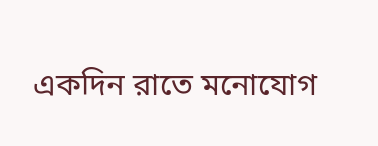একদিন রাতে মনোযোগ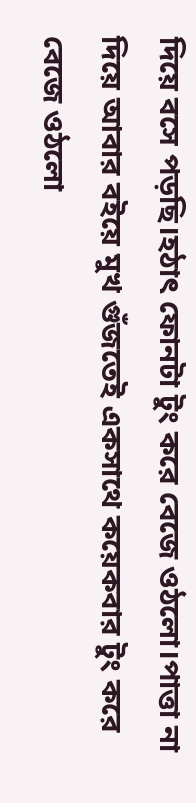দিয়ে বসে পড়ছি।হঠাৎ ফোনটা টুং করে বেজে ওঠলো।পাত্তা না দিয়ে আবার বইয়ে মুখ গুঁজতেই একসাথে কয়েকবার টুং করে বেজে ওঠলো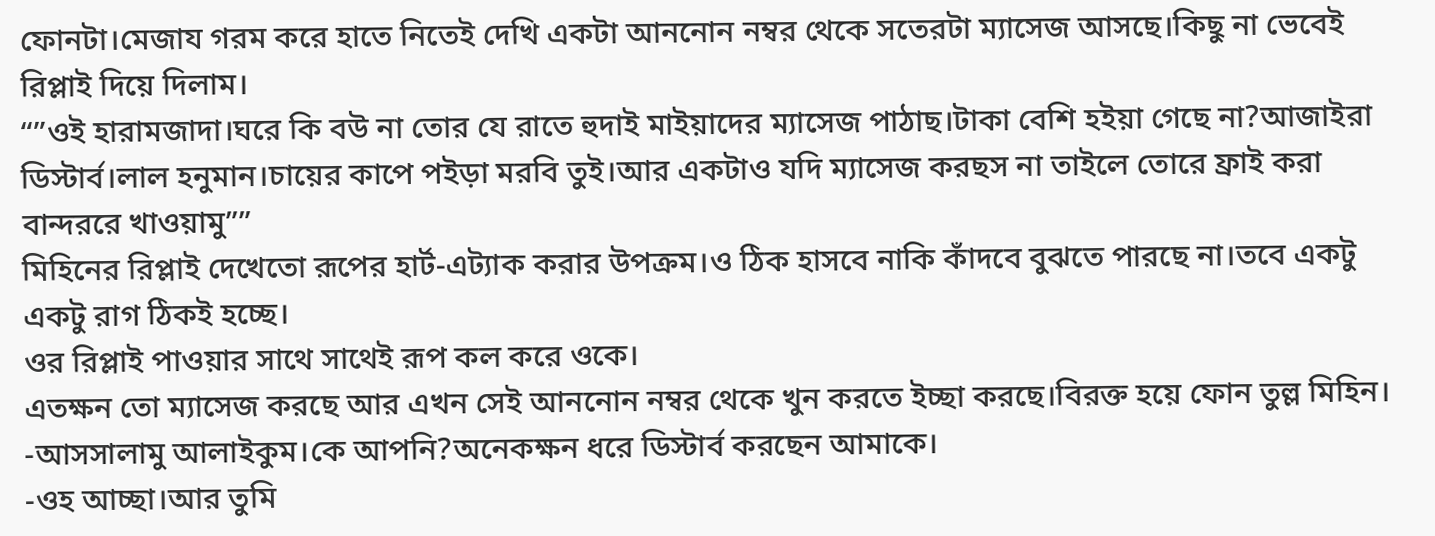ফোনটা।মেজায গরম করে হাতে নিতেই দেখি একটা আননোন নম্বর থেকে সতেরটা ম্যাসেজ আসছে।কিছু না ভেবেই রিপ্লাই দিয়ে দিলাম।
“”ওই হারামজাদা।ঘরে কি বউ না তোর যে রাতে হুদাই মাইয়াদের ম্যাসেজ পাঠাছ।টাকা বেশি হইয়া গেছে না?আজাইরা ডিস্টার্ব।লাল হনুমান।চায়ের কাপে পইড়া মরবি তুই।আর একটাও যদি ম্যাসেজ করছস না তাইলে তোরে ফ্রাই করা বান্দররে খাওয়ামু””
মিহিনের রিপ্লাই দেখেতো রূপের হার্ট-এট্যাক করার উপক্রম।ও ঠিক হাসবে নাকি কাঁদবে বুঝতে পারছে না।তবে একটু একটু রাগ ঠিকই হচ্ছে।
ওর রিপ্লাই পাওয়ার সাথে সাথেই রূপ কল করে ওকে।
এতক্ষন তো ম্যাসেজ করছে আর এখন সেই আননোন নম্বর থেকে খুন করতে ইচ্ছা করছে।বিরক্ত হয়ে ফোন তুল্ল মিহিন।
-আসসালামু আলাইকুম।কে আপনি?অনেকক্ষন ধরে ডিস্টার্ব করছেন আমাকে।
-ওহ আচ্ছা।আর তুমি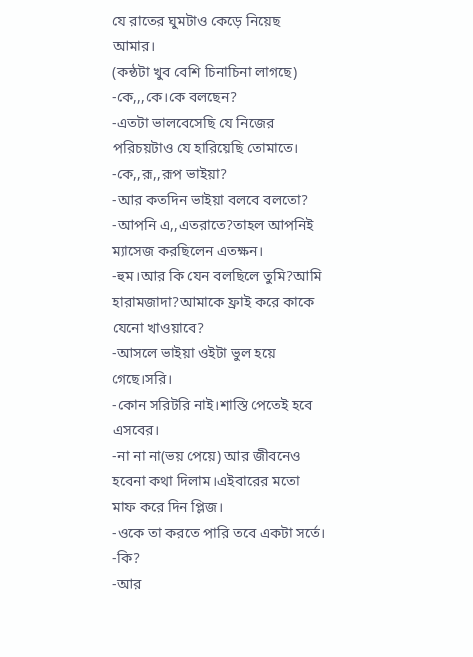যে রাতের ঘুমটাও কেড়ে নিয়েছ আমার।
(কন্ঠটা খুব বেশি চিনাচিনা লাগছে)
-কে,,,কে।কে বলছেন?
-এতটা ভালবেসেছি যে নিজের পরিচয়টাও যে হারিয়েছি তোমাতে।
-কে,,রূ,,রূপ ভাইয়া?
-আর কতদিন ভাইয়া বলবে বলতো?
-আপনি এ,,এতরাতে?তাহল আপনিই ম্যাসেজ করছিলেন এতক্ষন।
-হুম।আর কি যেন বলছিলে তুমি?আমি হারামজাদা?আমাকে ফ্রাই করে কাকে যেনো খাওয়াবে?
-আসলে ভাইয়া ওইটা ভুল হয়ে গেছে।সরি।
-কোন সরিটরি নাই।শাস্তি পেতেই হবে এসবের।
-না না না(ভয় পেয়ে) আর জীবনেও হবেনা কথা দিলাম।এইবারের মতো মাফ করে দিন প্লিজ।
-ওকে তা করতে পারি তবে একটা সর্তে।
-কি?
-আর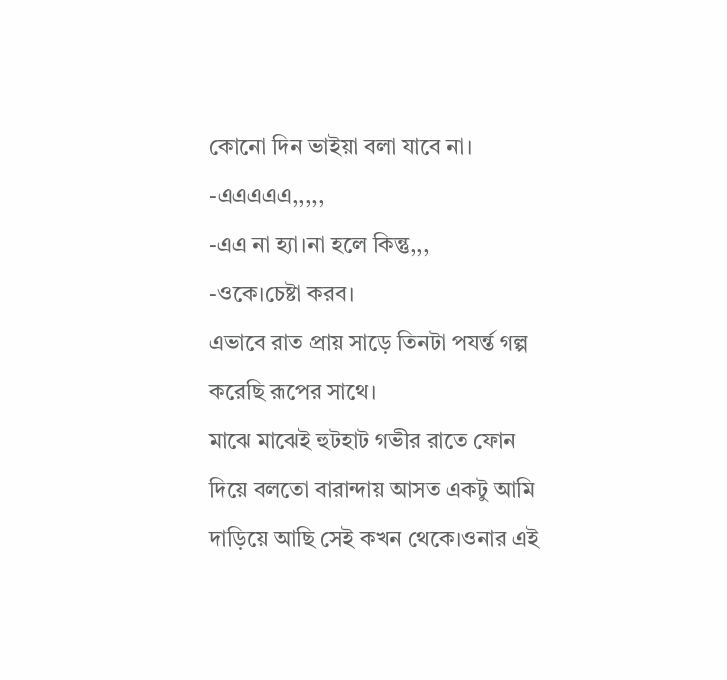কোনো দিন ভাইয়া বলা যাবে না।
-এএএএএ,,,,,
-এএ না হ্যা।না হলে কিন্তু,,,
-ওকে।চেষ্টা করব।
এভাবে রাত প্রায় সাড়ে তিনটা পযর্ন্ত গল্প করেছি রূপের সাথে।
মাঝে মাঝেই হুটহাট গভীর রাতে ফোন দিয়ে বলতো বারান্দায় আসত একটু আমি দাড়িয়ে আছি সেই কখন থেকে।ওনার এই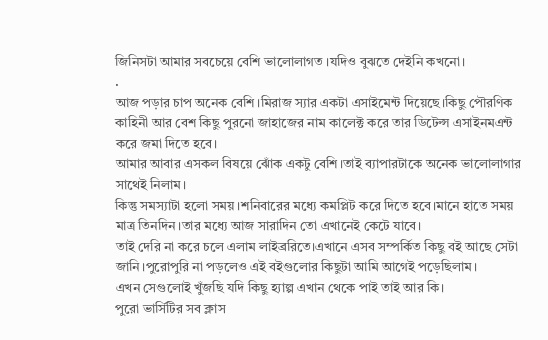জিনিসটা আমার সবচেয়ে বেশি ভালোলাগত ।যদিও বুঝতে দেইনি কখনো।
.
আজ পড়ার চাপ অনেক বেশি।মিরাজ স্যার একটা এসাইমেন্ট দিয়েছে।কিছু পৌরণিক কাহিনী আর বেশ কিছু পুরনো জাহাজের নাম কালেক্ট করে তার ডিটেল্স এসাইনমএন্ট করে জমা দিতে হবে।
আমার আবার এসকল বিষয়ে ঝোঁক একটু বেশি।তাই ব্যাপারটাকে অনেক ভালোলাগার সাথেই নিলাম।
কিন্তু সমস্যাটা হলো সময়।শনিবারের মধ্যে কমপ্লিট করে দিতে হবে।মানে হাতে সময় মাত্র তিনদিন।তার মধ্যে আজ সারাদিন তো এখানেই কেটে যাবে।
তাই দেরি না করে চলে এলাম লাইব্ররিতে।এখানে এসব সম্পর্কিত কিছু বই আছে সেটা জানি।পুরোপুরি না পড়লেও এই বইগুলোর কিছুটা আমি আগেই পড়েছিলাম।
এখন সেগুলোই খুঁজছি যদি কিছু হ্যাল্প এখান থেকে পাই তাই আর কি।
পুরো ভার্সিটির সব ক্লাস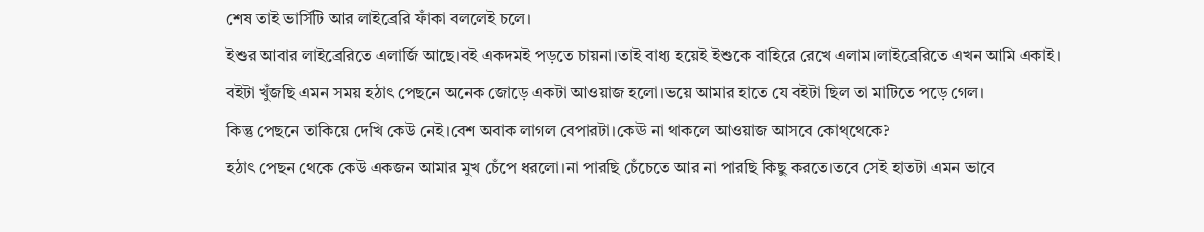শেষ তাই ভার্সিটি আর লাইব্রেরি ফাঁকা বললেই চলে।
ইশুর আবার লাইব্রেরিতে এলার্জি আছে।বই একদমই পড়তে চায়না।তাই বাধ্য হয়েই ইশুকে বাহিরে রেখে এলাম।লাইব্রেরিতে এখন আমি একাই।
বইটা খুঁজছি এমন সময় হঠাৎ পেছনে অনেক জোড়ে একটা আওয়াজ হলো।ভয়ে আমার হাতে যে বইটা ছিল তা মাটিতে পড়ে গেল।
কিন্তু পেছনে তাকিয়ে দেখি কেউ নেই।বেশ অবাক লাগল বেপারটা।কেঊ না থাকলে আওয়াজ আসবে কোথ্থেকে?
হঠাৎ পেছন থেকে কেউ একজন আমার মুখ চেঁপে ধরলো।না পারছি চেঁচেতে আর না পারছি কিছু করতে।তবে সেই হাতটা এমন ভাবে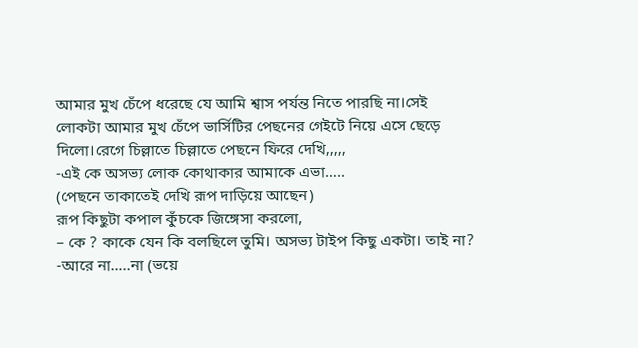আমার মুখ চেঁপে ধরেছে যে আমি শ্বাস পর্যন্ত নিতে পারছি না।সেই লোকটা আমার মুখ চেঁপে ভার্সিটির পেছনের গেইটে নিয়ে এসে ছেড়ে দিলো।রেগে চিল্লাতে চিল্লাতে পেছনে ফিরে দেখি,,,,,
-এই কে অসভ্য লোক কোথাকার আমাকে এভা…..
(পেছনে তাকাতেই দেখি রূপ দাড়িয়ে আছেন)
রূপ কিছুটা কপাল কুঁচকে জিঙ্গেসা করলো,
– কে ? কাকে যেন কি বলছিলে তুমি। অসভ্য টাইপ কিছু একটা। তাই না?
-আরে না…..না (ভয়ে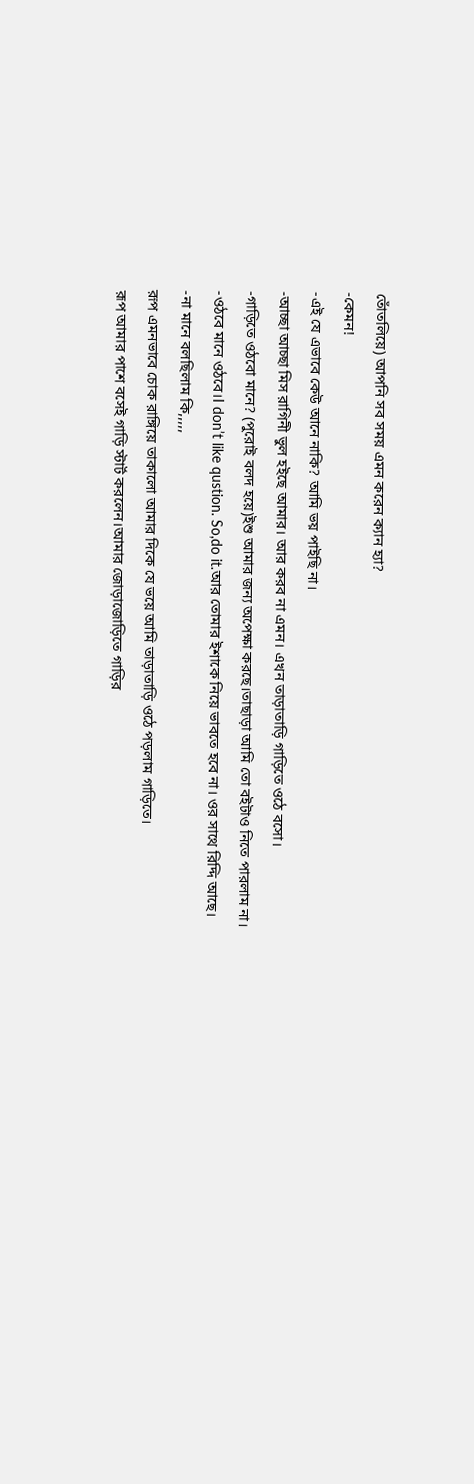তোঁতলিয়ে) আপনি সব সময় এমন করেন ক্যান হ্যা?
-কেমন!
-এই যে এভাবে কেউ আনে নাকি? আমি ভয় পাইছি না।
-আচ্ছা আচ্ছা মিস রাগিনী ভুল হইছে আমার। আর করব না এমন। এখন তাড়াতাড়ি গাড়িতে ওঠে বসো।
-গাড়িতে ওঠবো মানে? (পুরোই বলদ হয়ে)ইশু আমার জন্য অপেক্ষা করছে।তাছাড়া আমি তো বইটাও নিতে পারলাম না।
-ওঠবে মানে ওঠবে।I don’t like qustion. So,do it.আর তোমার ইশাকে নিয়ে ভাবতে হবে না। ওর সাথে রিদ্দি আছে।
-না মানে বলছিলাম কি,,,,,
রূপ এমনভাবে চোক রাঙ্গিয়ে তাকালো আমার দিকে যে ভয়ে আমি তাড়াতাড়ি ওঠে পড়লাম গাড়িতে।
রূপ আমার পাশে বসেই গাড়ি স্টার্ট করলেন।আমার জোড়াজোড়িতে গাড়ির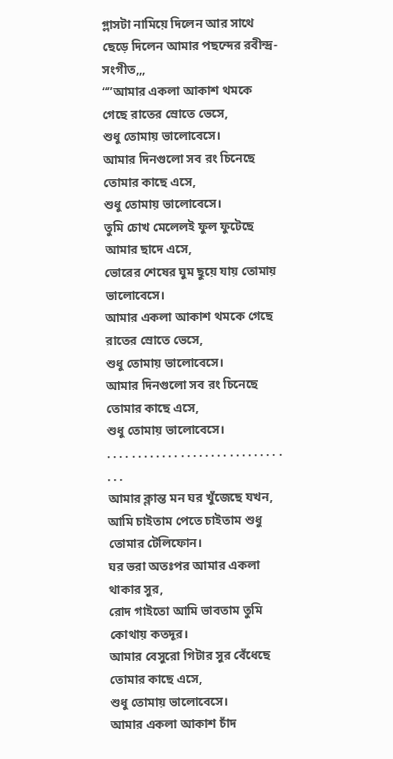গ্লাসটা নামিয়ে দিলেন আর সাথে ছেড়ে দিলেন আমার পছন্দের রবীন্দ্র-সংগীত,,,
“”আমার একলা আকাশ থমকে গেছে রাতের স্রোতে ভেসে,
শুধু তোমায় ভালোবেসে।
আমার দিনগুলো সব রং চিনেছে তোমার কাছে এসে,
শুধু তোমায় ভালোবেসে।
তুমি চোখ মেলেলই ফুল ফুটেছে আমার ছাদে এসে,
ভোরের শেষের ঘুম ছুয়ে যায় তোমায় ভালোবেসে।
আমার একলা আকাশ থমকে গেছে রাতের স্রোতে ভেসে,
শুধু তোমায় ভালোবেসে।
আমার দিনগুলো সব রং চিনেছে তোমার কাছে এসে,
শুধু তোমায় ভালোবেসে।
. . . . . . . . . . . . . . . . . . . . . . . . . . . . . . . .
আমার ক্লান্ত মন ঘর খুঁজেছে যখন,
আমি চাইতাম পেতে চাইতাম শুধু তোমার টেলিফোন।
ঘর ভরা অতঃপর আমার একলা থাকার সুর,
রোদ গাইতো আমি ভাবতাম তুমি কোথায় কতদূর।
আমার বেসুরো গিটার সুর বেঁধেছে তোমার কাছে এসে,
শুধু তোমায় ভালোবেসে।
আমার একলা আকাশ চাঁদ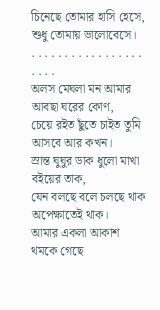চিনেছে তোমার হাসি হেসে,
শুধু তোমায় ভালোবেসে।
. . . . . . . . . . . . . . . . . . . . .
অলস মেঘলা মন আমার আবছা ঘরের কোণ,
চেয়ে রইত ছুঁতে চাইত তুমি আসবে আর কখন।
স্রান্ত ঘুঘুর ডাক ধুলো মাখা বইয়ের তাক,
যেন বলছে বলে চলছে থাক অপেক্ষাতেই থাক।
আমার একলা আকাশ থমকে গেছে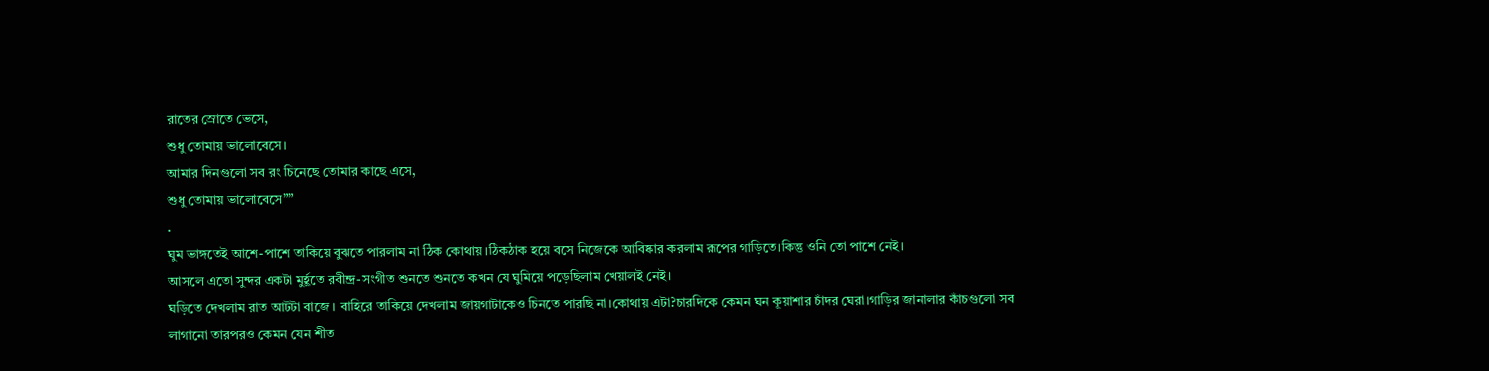রাতের স্রোতে ভেসে,
শুধু তোমায় ভালোবেসে।
আমার দিনগুলো সব রং চিনেছে তোমার কাছে এসে,
শুধু তোমায় ভালোবেসে””
.
ঘুম ভাঙ্গতেই আশে-পাশে তাকিয়ে বুঝতে পারলাম না ঠিক কোথায়।ঠিকঠাক হয়ে বসে নিজেকে আবিষ্কার করলাম রূপের গাড়িতে।কিন্তু ওনি তো পাশে নেই।
আসলে এতো সুন্দর একটা মুর্হূতে রবীন্দ্র-সংগীত শুনতে শুনতে কখন যে ঘুমিয়ে পড়েছিলাম খেয়ালই নেই।
ঘড়িতে দেখলাম রাত আটটা বাজে । বাহিরে তাকিয়ে দেখলাম জায়গাটাকেও চিনতে পারছি না।কোথায় এটা?চারদিকে কেমন ঘন কূয়াশার চাঁদর ঘেরা।গাড়ির জানালার কাঁচগুলো সব লাগানো তারপরও কেমন যেন শীত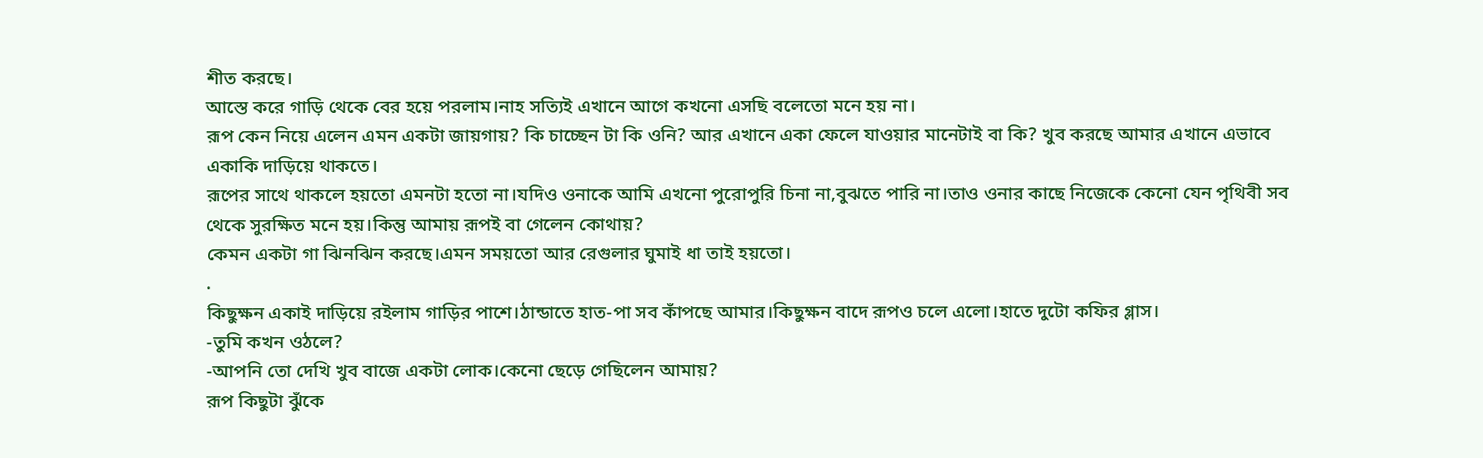শীত করছে।
আস্তে করে গাড়ি থেকে বের হয়ে পরলাম।নাহ সত্যিই এখানে আগে কখনো এসছি বলেতো মনে হয় না।
রূপ কেন নিয়ে এলেন এমন একটা জায়গায়? কি চাচ্ছেন টা কি ওনি? আর এখানে একা ফেলে যাওয়ার মানেটাই বা কি? খুব করছে আমার এখানে এভাবে একাকি দাড়িয়ে থাকতে।
রূপের সাথে থাকলে হয়তো এমনটা হতো না।যদিও ওনাকে আমি এখনো পুরোপুরি চিনা না,বুঝতে পারি না।তাও ওনার কাছে নিজেকে কেনো যেন পৃথিবী সব থেকে সুরক্ষিত মনে হয়।কিন্তু আমায় রূপই বা গেলেন কোথায়?
কেমন একটা গা ঝিনঝিন করছে।এমন সময়তো আর রেগুলার ঘুমাই ধা তাই হয়তো।
.
কিছুক্ষন একাই দাড়িয়ে রইলাম গাড়ির পাশে।ঠান্ডাতে হাত-পা সব কাঁপছে আমার।কিছুক্ষন বাদে রূপও চলে এলো।হাতে দুটো কফির গ্লাস।
-তুমি কখন ওঠলে?
-আপনি তো দেখি খুব বাজে একটা লোক।কেনো ছেড়ে গেছিলেন আমায়?
রূপ কিছুটা ঝুঁকে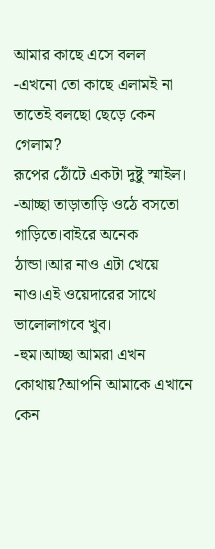আমার কাছে এসে বলল
-এখনো তো কাছে এলামই না তাতেই বলছো ছেড়ে কেন গেলাম?
রূপের ঠোঁটে একটা দুষ্টু স্মাইল।
-আচ্ছা তাড়াতাড়ি ওঠে বসতো গাড়িতে।বাইরে অনেক ঠান্ডা।আর নাও এটা খেয়ে নাও।এই ওয়েদারের সাথে ভালোলাগবে খুব।
-হুম।আচ্ছা আমরা এখন কোথায়?আপনি আমাকে এখানে কেন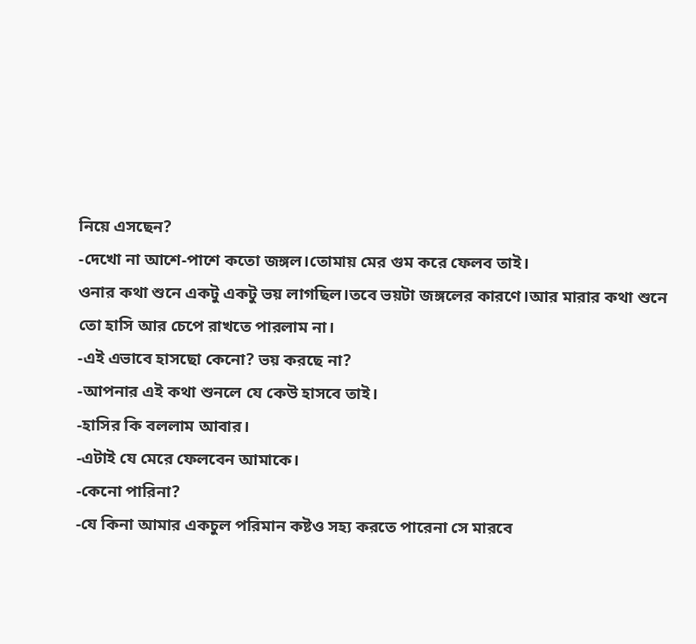নিয়ে এসছেন?
-দেখো না আশে-পাশে কতো জঙ্গল।তোমায় মের গুম করে ফেলব তাই।
ওনার কথা শুনে একটু একটু ভয় লাগছিল।তবে ভয়টা জঙ্গলের কারণে।আর মারার কথা শুনে তো হাসি আর চেপে রাখতে পারলাম না।
-এই এভাবে হাসছো কেনো? ভয় করছে না?
-আপনার এই কথা শুনলে যে কেউ হাসবে তাই।
-হাসির কি বললাম আবার।
-এটাই যে মেরে ফেলবেন আমাকে।
-কেনো পারিনা?
-যে কিনা আমার একচুল পরিমান কষ্টও সহ্য করতে পারেনা সে মারবে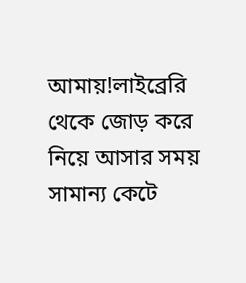আমায়!লাইব্রেরি থেকে জোড় করে নিয়ে আসার সময় সামান্য কেটে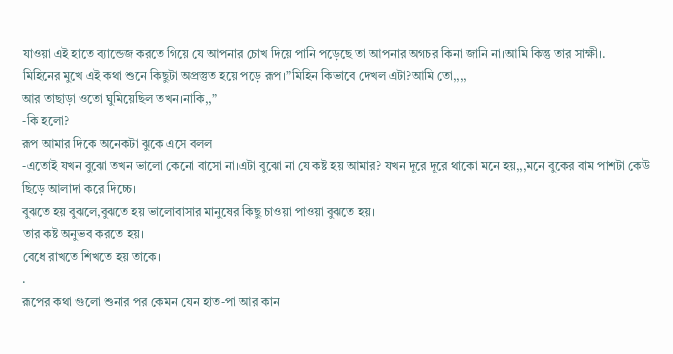যাওয়া এই হাতে ব্যান্ডেজ করতে গিয়ে যে আপনার চোখ দিয়ে পানি পড়েছে তা আপনার অগচর কিনা জানি না।আমি কিন্তু তার সাক্ষী।.
মিহিনের মুখে এই কথা শুনে কিছুটা অপ্রস্তুত হয়ে পড়ে রূপ।”মিহিন কিভাবে দেখল এটা?আমি তো,,,,
আর তাছাড়া ওতো ঘুমিয়েছিল তখন।নাকি,,”
-কি হলো?
রূপ আমার দিকে অনেকটা ঝুকে এসে বলল
-এতোই যখন বুঝো তখন ভালো কেনো বাসো না।এটা বুঝো না যে কষ্ট হয় আমার? যখন দূরে দূরে থাকো মনে হয়,,,মনে বুকের বাম পাশটা কেউ ছিড়ে আলাদা করে দিচ্চে।
বুঝতে হয় বুঝলে,বুঝতে হয় ভালোবাসার মানুষের কিছু চাওয়া পাওয়া বুঝতে হয়।
তার কষ্ট অনুভব করতে হয়।
বেধে রাখতে শিখতে হয় তাকে।
.
রূপের কথা গুলো শুনার পর কেমন যেন হাত-পা আর কান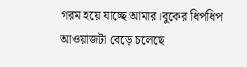গরম হয়ে যাচ্ছে আমার।বুকের ধিপধিপ আওয়াজটা বেড়ে চলেছে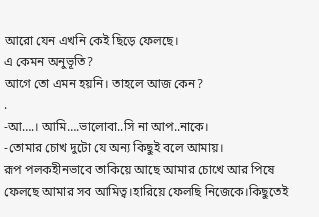আরো যেন এখনি কেই ছিড়ে ফেলছে।
এ কেমন অনুভূতি?
আগে তো এমন হয়নি। তাহলে আজ কেন?
.
-আ….। আমি….ভালোবা..সি না আপ..নাকে।
-তোমার চোখ দুটো যে অন্য কিছুই বলে আমায়।
রূপ পলকহীনভাবে তাকিয়ে আছে আমার চোখে আর পিষে ফেলছে আমার সব আমিত্ব।হারিয়ে ফেলছি নিজেকে।কিছুতেই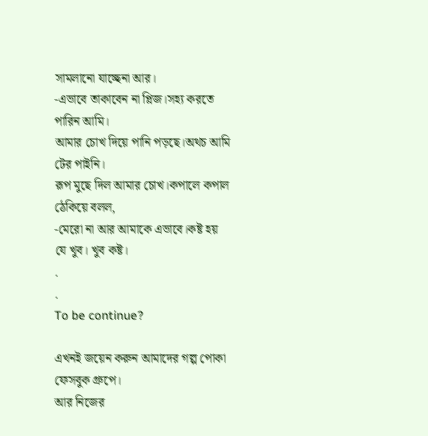সামলানো যাচ্ছেনা আর।
-এভাবে তাকাবেন না প্লিজ।সহ্য করতে পারিন আমি।
আমার চোখ দিয়ে পানি পড়ছে।অথচ আমি টের পাইনি।
রূপ মুছে দিল আমার চোখ।কপালে কপাল ঠেকিয়ে বলল,
-মেরো না আর আমাকে এভাবে।কষ্ট হয় যে খুব। খুব কষ্ট।
.
.
To be continue?

এখনই জয়েন করুন আমাদের গল্প পোকা ফেসবুক গ্রুপে।
আর নিজের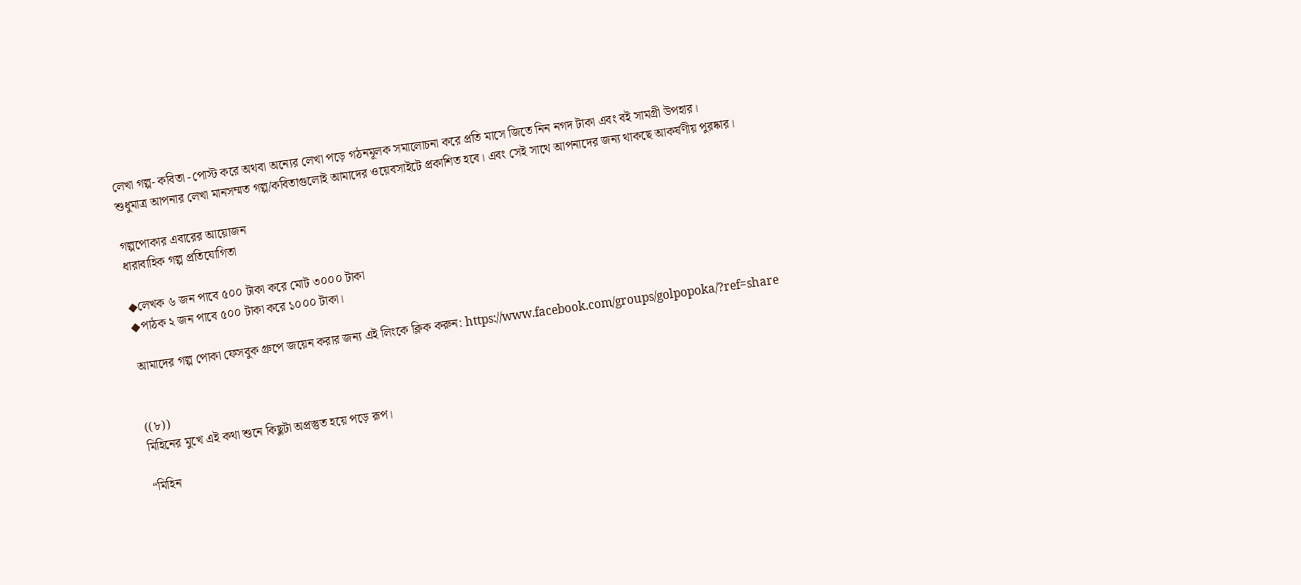লেখা গল্প- কবিতা -পোস্ট করে অথবা অন্যের লেখা পড়ে গঠনমূলক সমালোচনা করে প্রতি মাসে জিতে নিন নগদ টাকা এবং বই সামগ্রী উপহার।
শুধুমাত্র আপনার লেখা মানসম্মত গল্প/কবিতাগুলোই আমাদের ওয়েবসাইটে প্রকাশিত হবে। এবং সেই সাথে আপনাদের জন্য থাকছে আকর্ষণীয় পুরষ্কার।

গল্পপোকার এবারের আয়োজন
ধারাবাহিক গল্প প্রতিযোগিতা

◆লেখক ৬ জন পাবে ৫০০ টাকা করে মোট ৩০০০ টাকা
◆পাঠক ২ জন পাবে ৫০০ টাকা করে ১০০০ টাকা।

আমাদের গল্প পোকা ফেসবুক গ্রুপে জয়েন করার জন্য এই লিংকে ক্লিক করুন: https://www.facebook.com/groups/golpopoka/?ref=share


((৮))
মিহিনের মুখে এই কথা শুনে কিছুটা অপ্রস্তুত হয়ে পড়ে রূপ।

“মিহিন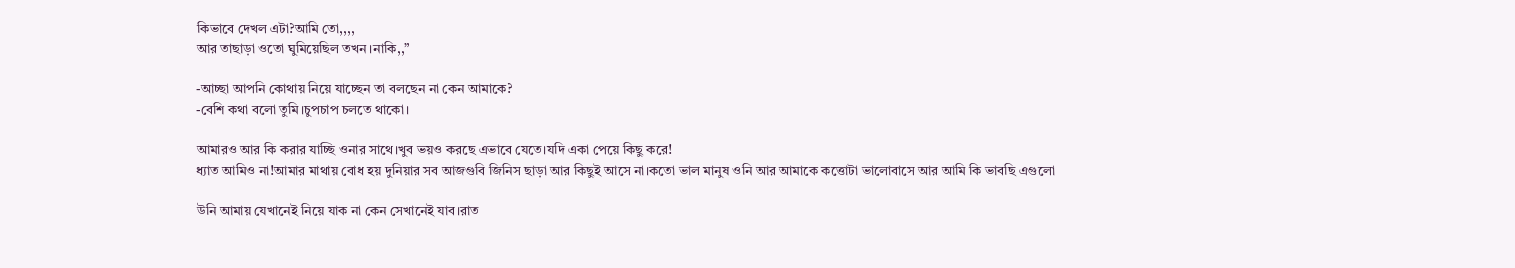কিভাবে দেখল এটা?আমি তো,,,,
আর তাছাড়া ওতো ঘুমিয়েছিল তখন।নাকি,,”

-আচ্ছা আপনি কোথায় নিয়ে যাচ্ছেন তা বলছেন না কেন আমাকে?
-বেশি কথা বলো তুমি।চুপচাপ চলতে থাকো।

আমারও আর কি করার যাচ্ছি ওনার সাথে।খুব ভয়ও করছে এভাবে যেতে।যদি একা পেয়ে কিছু করে!
ধ্যাত আমিও না!আমার মাথায় বোধ হয় দুনিয়ার সব আজগুবি জিনিস ছাড়া আর কিছুই আসে না।কতো ভাল মানুষ ওনি আর আমাকে কত্তোটা ভালোবাসে আর আমি কি ভাবছি এগুলো

উনি আমায় যেখানেই নিয়ে যাক না কেন সেখানেই যাব।রাত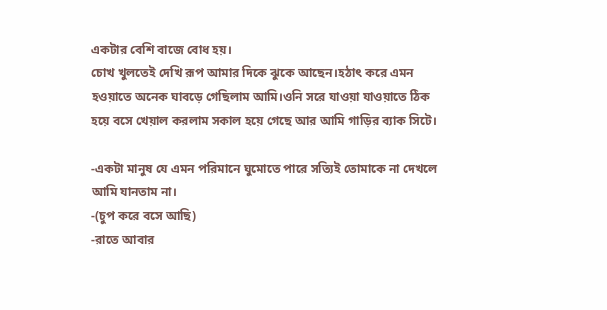একটার বেশি বাজে বোধ হয়।
চোখ খুলতেই দেখি রূপ আমার দিকে ঝুকে আছেন।হঠাৎ করে এমন হওয়াতে অনেক ঘাবড়ে গেছিলাম আমি।ওনি সরে যাওয়া যাওয়াতে ঠিক হয়ে বসে খেয়াল করলাম সকাল হয়ে গেছে আর আমি গাড়ির ব্যাক সিটে।

-একটা মানুষ যে এমন পরিমানে ঘুমোতে পারে সত্যিই তোমাকে না দেখলে আমি যানতাম না।
-(চুপ করে বসে আছি)
-রাতে আবার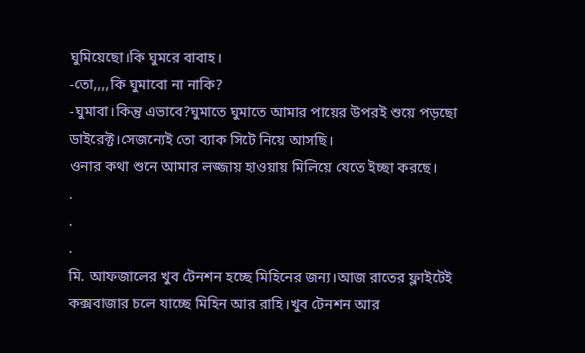ঘুমিয়েছো।কি ঘুমরে বাবাহ।
-তো,,,,কি ঘুমাবো না নাকি?
-ঘুমাবা।কিন্তু এভাবে?ঘুমাতে ঘুমাতে আমার পায়ের উপরই শুয়ে পড়ছো ডাইরেক্ট।সেজন্যেই তো ব্যাক সিটে নিয়ে আসছি।
ওনার কথা শুনে আমার লজ্জায় হাওয়ায় মিলিয়ে যেতে ইচ্ছা করছে।
.
.
.
মি. আফজালের খুব টেনশন হচ্ছে মিহিনের জন্য।আজ রাতের ফ্লাইটেই কক্সবাজার চলে যাচ্ছে মিহিন আর রাহি।খুব টেনশন আর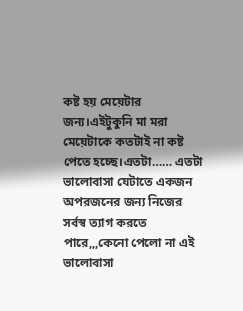কষ্ট হয় মেয়েটার জন্য।এইটুকুনি মা মরা মেয়েটাকে কতটাই না কষ্ট পেতে হচ্ছে।এতটা…… এতটা ভালোবাসা যেটাতে একজন অপরজনের জন্য নিজের সর্বস্ব ত্যাগ করতে পারে,,,কেনো পেলো না এই ভালোবাসা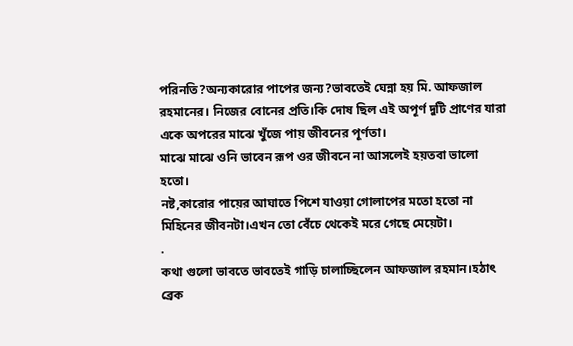পরিনতি?অন্যকারোর পাপের জন্য?ভাবতেই ঘেন্না হয় মি. আফজাল রহমানের। নিজের বোনের প্রতি।কি দোষ ছিল এই অপূর্ণ দুটি প্রাণের যারা একে অপরের মাঝে খুঁজে পায় জীবনের পূর্ণতা।
মাঝে মাঝে ওনি ভাবেন রূপ ওর জীবনে না আসলেই হয়তবা ভালো হতো।
নষ্ট,কারোর পায়ের আঘাতে পিশে যাওয়া গোলাপের মতো হতো না মিহিনের জীবনটা।এখন তো বেঁচে থেকেই মরে গেছে মেয়েটা।
.
কথা গুলো ভাবতে ভাবতেই গাড়ি চালাচ্ছিলেন আফজাল রহমান।হঠাৎ ব্রেক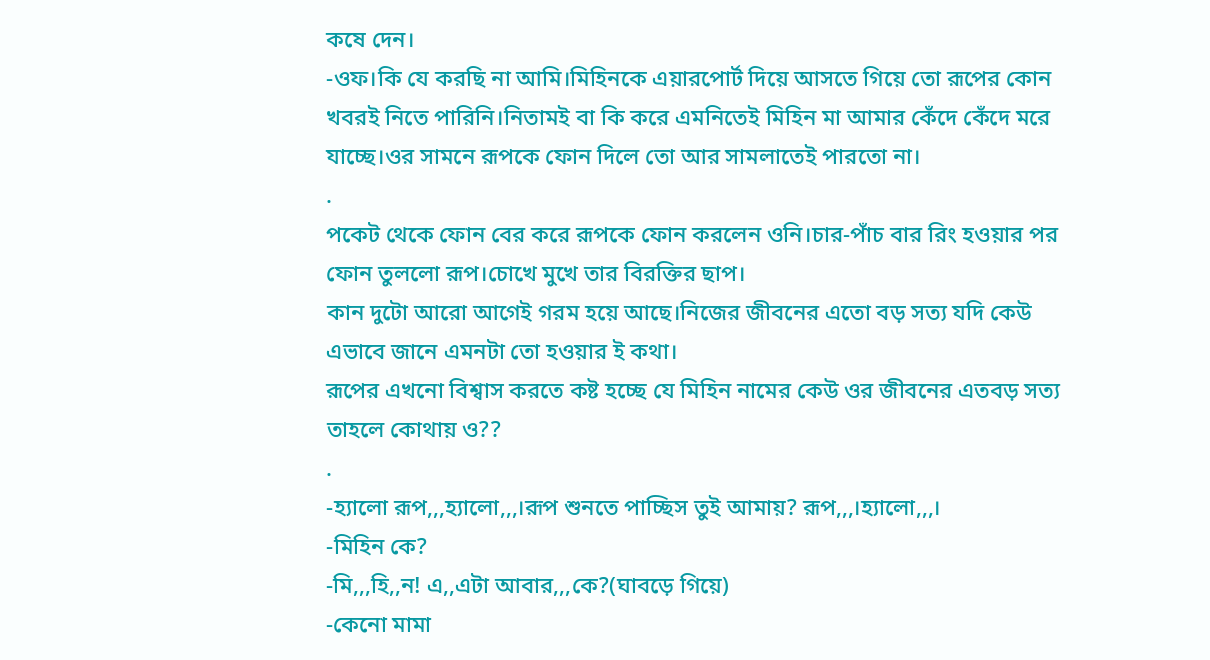কষে দেন।
-ওফ।কি যে করছি না আমি।মিহিনকে এয়ারপোর্ট দিয়ে আসতে গিয়ে তো রূপের কোন খবরই নিতে পারিনি।নিতামই বা কি করে এমনিতেই মিহিন মা আমার কেঁদে কেঁদে মরে যাচ্ছে।ওর সামনে রূপকে ফোন দিলে তো আর সামলাতেই পারতো না।
.
পকেট থেকে ফোন বের করে রূপকে ফোন করলেন ওনি।চার-পাঁচ বার রিং হওয়ার পর ফোন তুললো রূপ।চোখে মুখে তার বিরক্তির ছাপ।
কান দুটো আরো আগেই গরম হয়ে আছে।নিজের জীবনের এতো বড় সত্য যদি কেউ এভাবে জানে এমনটা তো হওয়ার ই কথা।
রূপের এখনো বিশ্বাস করতে কষ্ট হচ্ছে যে মিহিন নামের কেউ ওর জীবনের এতবড় সত্য তাহলে কোথায় ও??
.
-হ্যালো রূপ,,,হ্যালো,,,।রূপ শুনতে পাচ্ছিস তুই আমায়? রূপ,,,।হ্যালো,,,।
-মিহিন কে?
-মি,,,হি,,ন! এ,,এটা আবার,,,কে?(ঘাবড়ে গিয়ে)
-কেনো মামা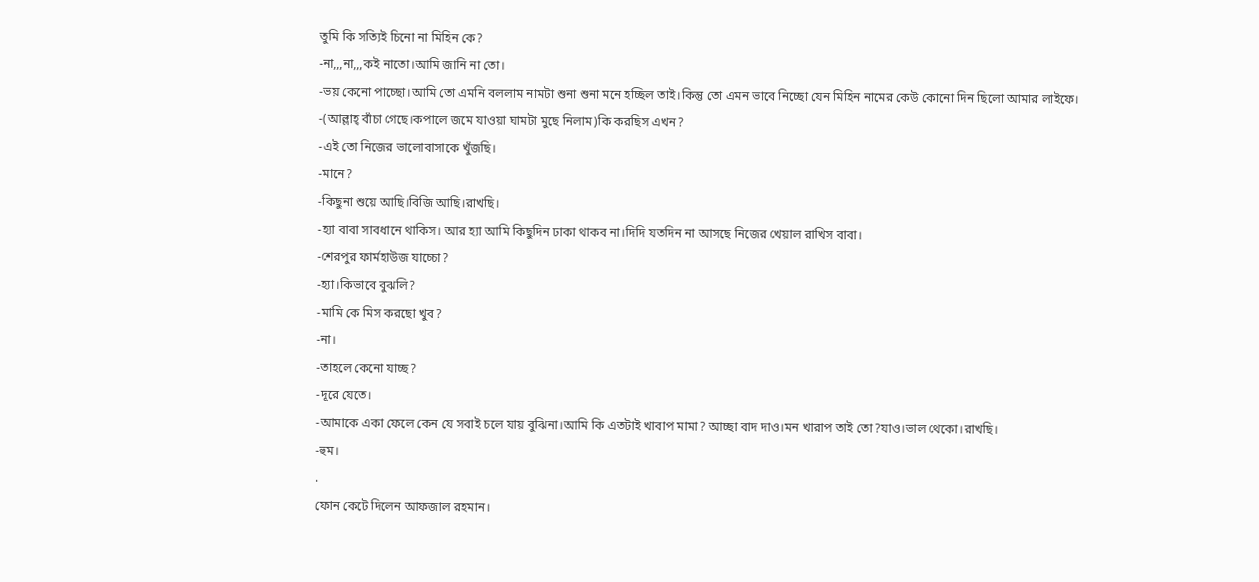তুমি কি সত্যিই চিনো না মিহিন কে?
-না,,,না,,,কই নাতো।আমি জানি না তো।
-ভয় কেনো পাচ্ছো।আমি তো এমনি বললাম নামটা শুনা শুনা মনে হচ্ছিল তাই।কিন্তু তো এমন ভাবে নিচ্ছো যেন মিহিন নামের কেউ কোনো দিন ছিলো আমার লাইফে।
-(আল্লাহ্ বাঁচা গেছে।কপালে জমে যাওয়া ঘামটা মুছে নিলাম)কি করছিস এখন?
-এই তো নিজের ভালোবাসাকে খুঁজছি।
-মানে?
-কিছুনা শুয়ে আছি।বিজি আছি।রাখছি।
-হ্যা বাবা সাবধানে থাকিস। আর হ্যা আমি কিছুদিন ঢাকা থাকব না।দিদি যতদিন না আসছে নিজের খেয়াল রাখিস বাবা।
-শেরপুর ফার্মহাউজ যাচ্চো?
-হ্যা।কিভাবে বুঝলি?
-মামি কে মিস করছো খুব?
-না।
-তাহলে কেনো যাচ্ছ?
-দূরে যেতে।
-আমাকে একা ফেলে কেন যে সবাই চলে যায় বুঝিনা।আমি কি এতটাই খাবাপ মামা? আচ্ছা বাদ দাও।মন খারাপ তাই তো?যাও।ভাল থেকো।রাখছি।
-হুম।
.
ফোন কেটে দিলেন আফজাল রহমান।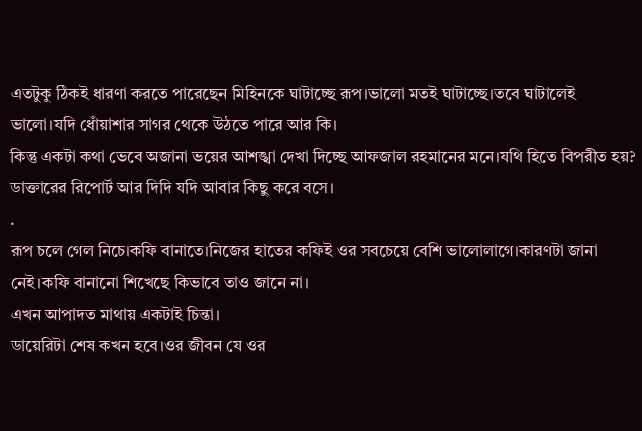এতটুকু ঠিকই ধারণা করতে পারেছেন মিহিনকে ঘাটাচ্ছে রূপ।ভালো মতই ঘাটাচ্ছে।তবে ঘাটালেই ভালো।যদি ধোঁয়াশার সাগর থেকে উঠতে পারে আর কি।
কিন্তু একটা কথা ভেবে অজানা ভয়ের আশঙ্খা দেখা দিচ্ছে আফজাল রহমানের মনে।যথি হিতে বিপরীত হয়?
ডাক্তারের রিপোর্ট আর দিদি যদি আবার কিছু করে বসে।
.
রূপ চলে গেল নিচে।কফি বানাতে।নিজের হাতের কফিই ওর সবচেয়ে বেশি ভালোলাগে।কারণটা জানা নেই।কফি বানানো শিখেছে কিভাবে তাও জানে না।
এখন আপাদত মাথায় একটাই চিন্তা।
ডায়েরিটা শেষ কখন হবে।ওর জীবন যে ওর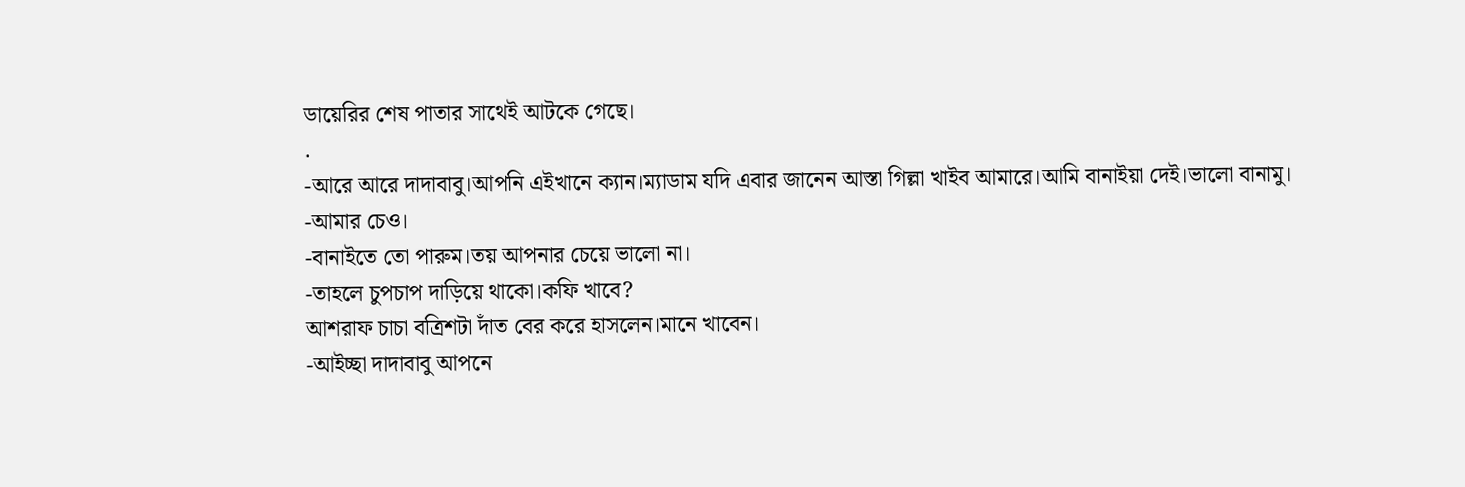ডায়েরির শেষ পাতার সাথেই আটকে গেছে।
.
-আরে আরে দাদাবাবু।আপনি এইখানে ক্যান।ম্যাডাম যদি এবার জানেন আস্তা গিল্লা খাইব আমারে।আমি বানাইয়া দেই।ভালো বানামু।
-আমার চেও।
-বানাইতে তো পারুম।তয় আপনার চেয়ে ভালো না।
-তাহলে চুপচাপ দাড়িয়ে থাকো।কফি খাবে?
আশরাফ চাচা বত্রিশটা দাঁত বের করে হাসলেন।মানে খাবেন।
-আইচ্ছা দাদাবাবু আপনে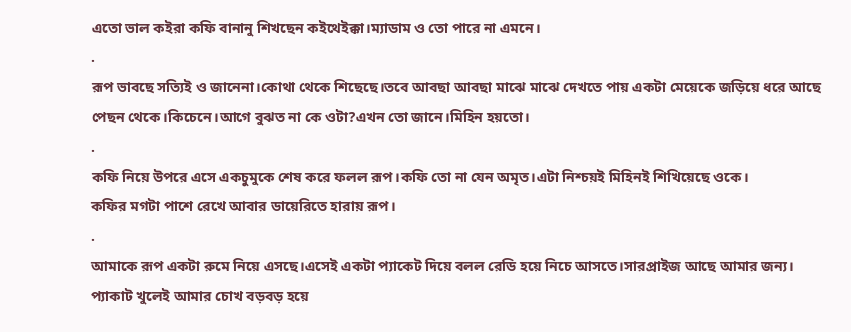এতো ভাল কইরা কফি বানানু শিখছেন কইথেইক্কা।ম্যাডাম ও তো পারে না এমনে।
.
রূপ ভাবছে সত্যিই ও জানেনা।কোথা থেকে শিছেছে।তবে আবছা আবছা মাঝে মাঝে দেখতে পায় একটা মেয়েকে জড়িয়ে ধরে আছে পেছন থেকে।কিচেনে।আগে বুঝত না কে ওটা?এখন তো জানে।মিহিন হয়তো।
.
কফি নিয়ে উপরে এসে একচুমুকে শেষ করে ফলল রূপ।কফি তো না যেন অমৃত।এটা নিশ্চয়ই মিহিনই শিখিয়েছে ওকে।
কফির মগটা পাশে রেখে আবার ডায়েরিতে হারায় রূপ।
.
আমাকে রূপ একটা রুমে নিয়ে এসছে।এসেই একটা প্যাকেট দিয়ে বলল রেডি হয়ে নিচে আসতে।সারপ্রাইজ আছে আমার জন্য।
প্যাকাট খুলেই আমার চোখ বড়বড় হয়ে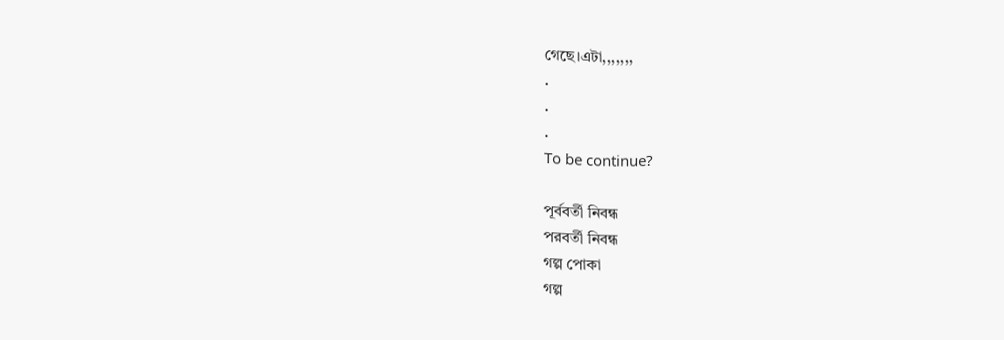গেছে।এটা,,,,,,,
.
.
.
To be continue?

পূর্ববর্তী নিবন্ধ
পরবর্তী নিবন্ধ
গল্প পোকা
গল্প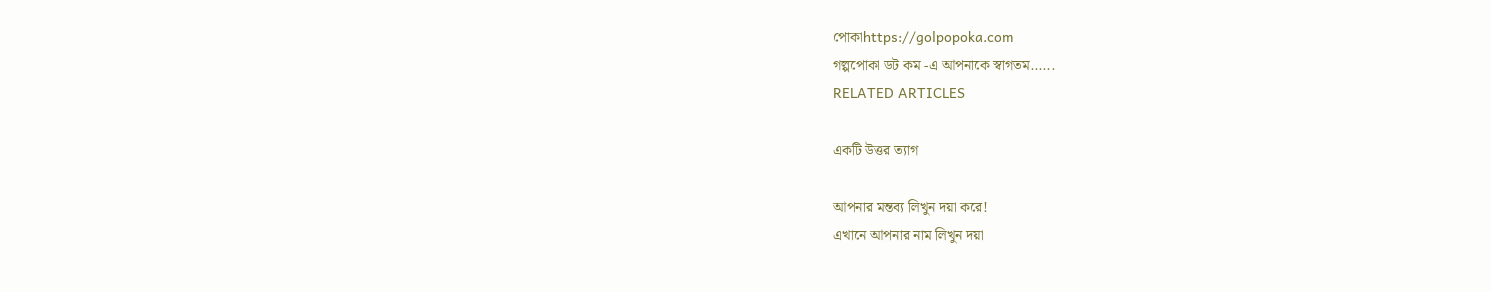পোকাhttps://golpopoka.com
গল্পপোকা ডট কম -এ আপনাকে স্বাগতম......
RELATED ARTICLES

একটি উত্তর ত্যাগ

আপনার মন্তব্য লিখুন দয়া করে!
এখানে আপনার নাম লিখুন দয়া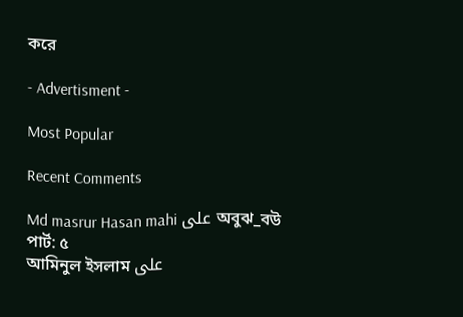করে

- Advertisment -

Most Popular

Recent Comments

Md masrur Hasan mahi على অবুঝ_বউ পার্ট: ৫
আমিনুল ইসলাম على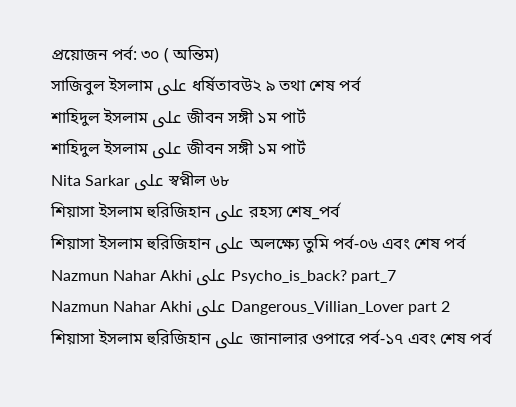প্রয়োজন পর্ব: ৩০ ( অন্তিম)
সাজিবুল ইসলাম على ধর্ষিতাবউ২ ৯ তথা শেষ পর্ব
শাহিদুল ইসলাম على জীবন সঙ্গী ১ম পার্ট
শাহিদুল ইসলাম على জীবন সঙ্গী ১ম পার্ট
Nita Sarkar على স্বপ্নীল ৬৮
শিয়াসা ইসলাম হুরিজিহান على রহস্য শেষ_পর্ব
শিয়াসা ইসলাম হুরিজিহান على অলক্ষ্যে তুমি পর্ব-০৬ এবং শেষ পর্ব
Nazmun Nahar Akhi على Psycho_is_back? part_7
Nazmun Nahar Akhi على Dangerous_Villian_Lover part 2
শিয়াসা ইসলাম হুরিজিহান على জানালার ওপারে পর্ব-১৭ এবং শেষ পর্ব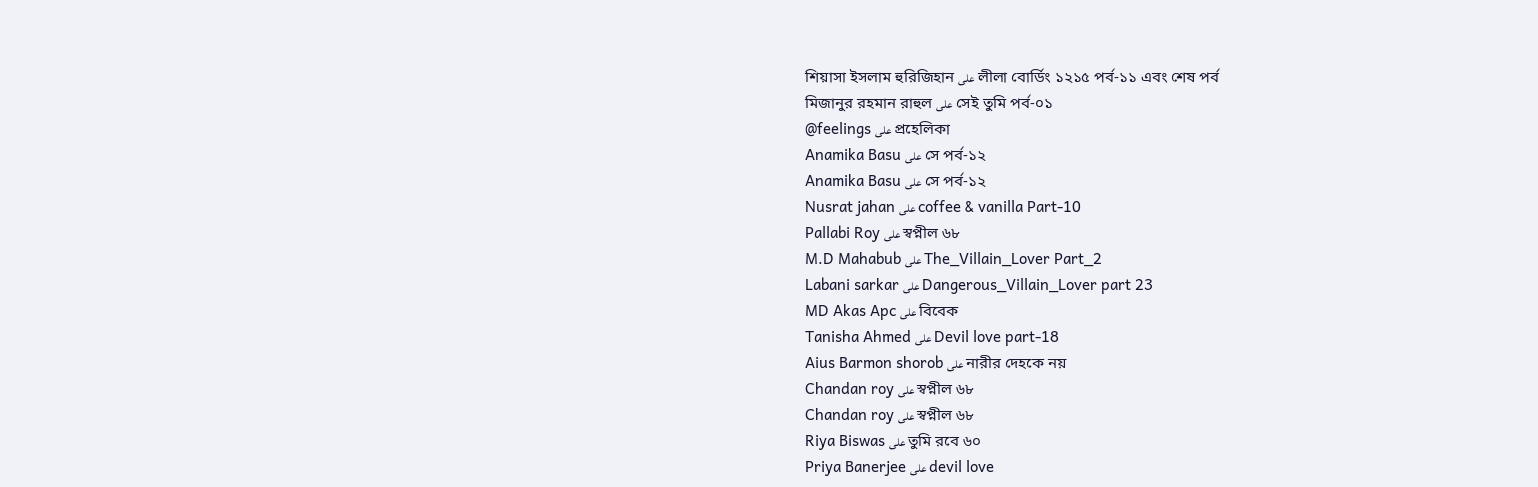শিয়াসা ইসলাম হুরিজিহান على লীলা বোর্ডিং ১২১৫ পর্ব-১১ এবং শেষ পর্ব
মিজানুর রহমান রাহুল على সেই তুমি পর্ব-০১
@feelings على প্রহেলিকা
Anamika Basu على সে পর্ব-১২
Anamika Basu على সে পর্ব-১২
Nusrat jahan على coffee & vanilla Part-10
Pallabi Roy على স্বপ্নীল ৬৮
M.D Mahabub على The_Villain_Lover Part_2
Labani sarkar على Dangerous_Villain_Lover part 23
MD Akas Apc على বিবেক
Tanisha Ahmed على Devil love part-18
Aius Barmon shorob على নারীর দেহকে নয়
Chandan roy على স্বপ্নীল ৬৮
Chandan roy على স্বপ্নীল ৬৮
Riya Biswas على তুমি রবে ৬০
Priya Banerjee على devil love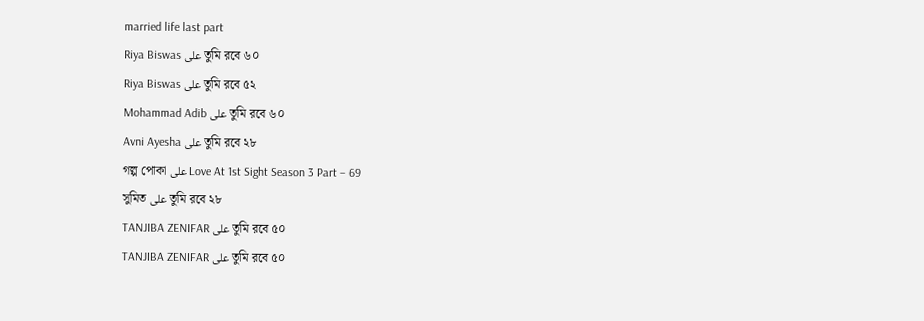married life last part
Riya Biswas على তুমি রবে ৬০
Riya Biswas على তুমি রবে ৫২
Mohammad Adib على তুমি রবে ৬০
Avni Ayesha على তুমি রবে ২৮
গল্প পোকা على Love At 1st Sight Season 3 Part – 69
সুমিত على তুমি রবে ২৮
TANJIBA ZENIFAR على তুমি রবে ৫০
TANJIBA ZENIFAR على তুমি রবে ৫০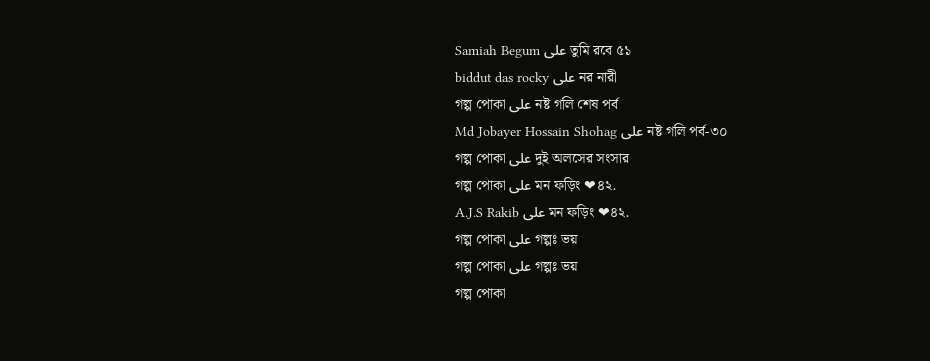Samiah Begum على তুমি রবে ৫১
biddut das rocky على নর নারী
গল্প পোকা على নষ্ট গলি শেষ পর্ব
Md Jobayer Hossain Shohag على নষ্ট গলি পর্ব-৩০
গল্প পোকা على দুই অলসের সংসার
গল্প পোকা على মন ফড়িং ❤৪২.
A.J.S Rakib على মন ফড়িং ❤৪২.
গল্প পোকা على গল্পঃ ভয়
গল্প পোকা على গল্পঃ ভয়
গল্প পোকা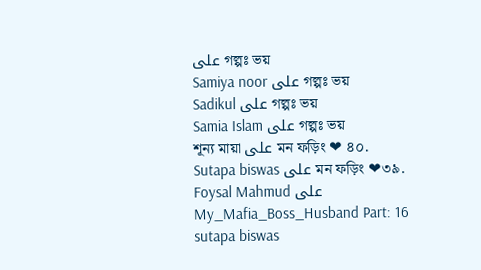على গল্পঃ ভয়
Samiya noor على গল্পঃ ভয়
Sadikul على গল্পঃ ভয়
Samia Islam على গল্পঃ ভয়
শূন্য মায়া على মন ফড়িং ❤ ৪০.
Sutapa biswas على মন ফড়িং ❤৩৯.
Foysal Mahmud على My_Mafia_Boss_Husband Part: 16
sutapa biswas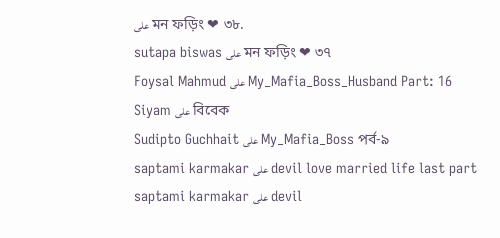على মন ফড়িং ❤ ৩৮.
sutapa biswas على মন ফড়িং ❤ ৩৭
Foysal Mahmud على My_Mafia_Boss_Husband Part: 16
Siyam على বিবেক
Sudipto Guchhait على My_Mafia_Boss পর্ব-৯
saptami karmakar على devil love married life last part
saptami karmakar على devil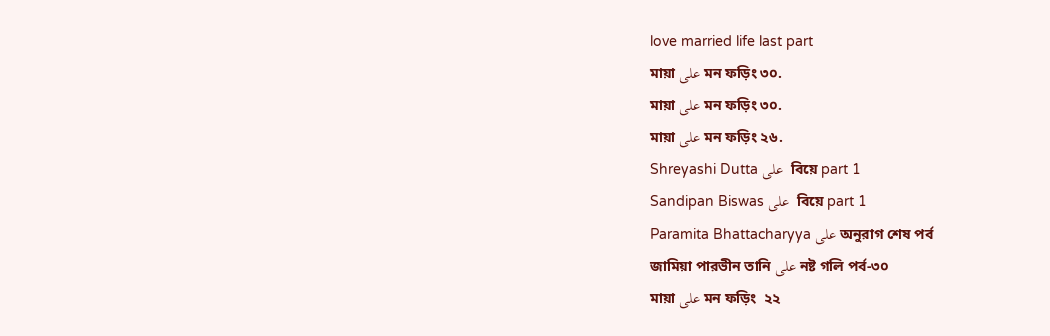love married life last part
মায়া على মন ফড়িং ৩০.
মায়া على মন ফড়িং ৩০.
মায়া على মন ফড়িং ২৬.
Shreyashi Dutta على  বিয়ে part 1
Sandipan Biswas على  বিয়ে part 1
Paramita Bhattacharyya على অনুরাগ শেষ পর্ব
জামিয়া পারভীন তানি على নষ্ট গলি পর্ব-৩০
মায়া على মন ফড়িং  ২২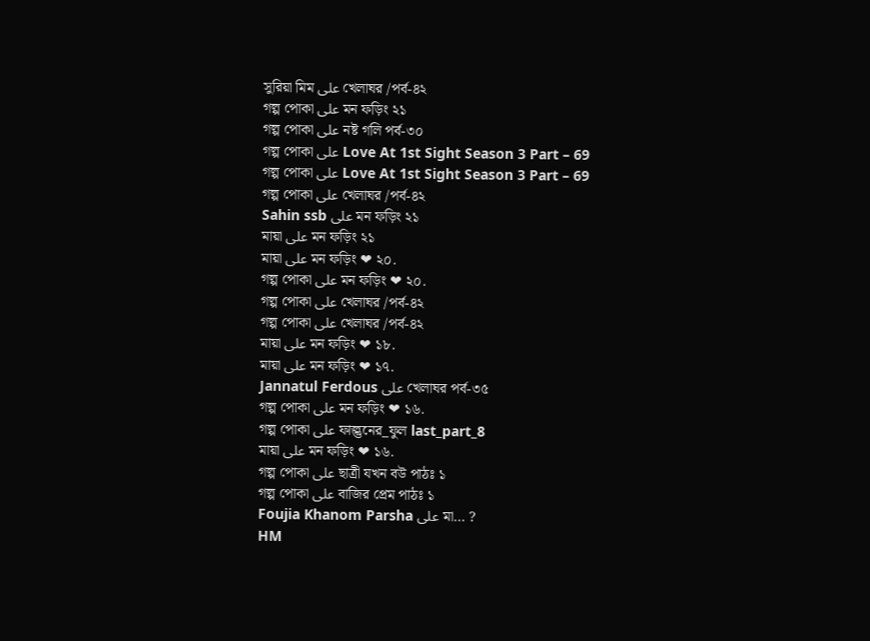সুরিয়া মিম على খেলাঘর /পর্ব-৪২
গল্প পোকা على মন ফড়িং ২১
গল্প পোকা على নষ্ট গলি পর্ব-৩০
গল্প পোকা على Love At 1st Sight Season 3 Part – 69
গল্প পোকা على Love At 1st Sight Season 3 Part – 69
গল্প পোকা على খেলাঘর /পর্ব-৪২
Sahin ssb على মন ফড়িং ২১
মায়া على মন ফড়িং ২১
মায়া على মন ফড়িং ❤ ২০.
গল্প পোকা على মন ফড়িং ❤ ২০.
গল্প পোকা على খেলাঘর /পর্ব-৪২
গল্প পোকা على খেলাঘর /পর্ব-৪২
মায়া على মন ফড়িং ❤ ১৮.
মায়া على মন ফড়িং ❤ ১৭.
Jannatul Ferdous على খেলাঘর পর্ব-৩৫
গল্প পোকা على মন ফড়িং ❤ ১৬.
গল্প পোকা على ফাল্গুনের_ফুল last_part_8
মায়া على মন ফড়িং ❤ ১৬.
গল্প পোকা على ছাত্রী যখন বউ পাঠঃ ১
গল্প পোকা على বাজির প্রেম পাঠঃ ১
Foujia Khanom Parsha على মা… ?
HM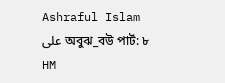Ashraful Islam على অবুঝ_বউ পার্ট: ৮
HM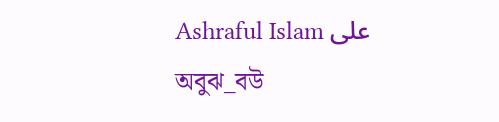Ashraful Islam على অবুঝ_বউ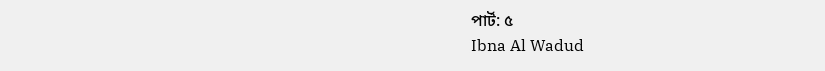পার্ট: ৫
Ibna Al Wadud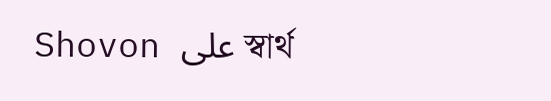Shovon على স্বার্থ